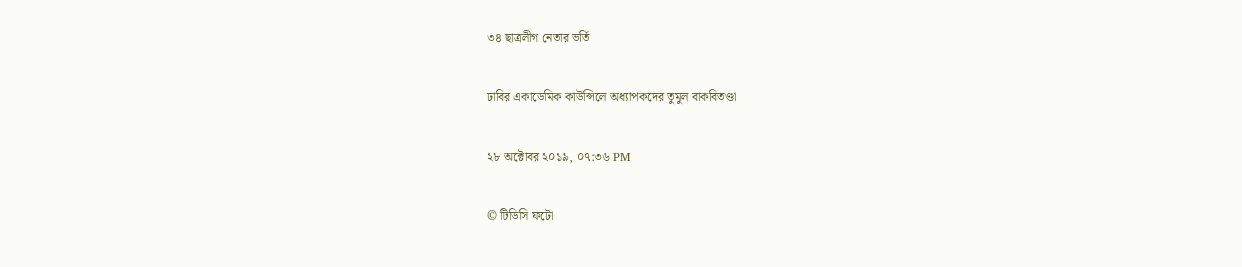৩৪ ছাত্রলীগ নেতার ভর্তি

ঢাবির একাডেমিক কাউন্সিলে অধ্যাপকদের তুমুল বাকবিতণ্ডা

২৮ অক্টোবর ২০১৯, ০৭:৩৬ PM

© টিডিসি ফটো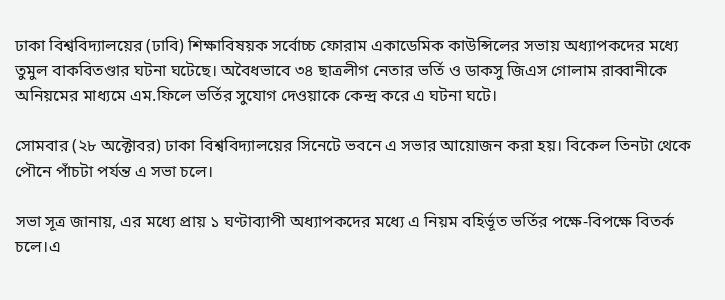ঢাকা বিশ্ববিদ্যালয়ের (ঢাবি) শিক্ষাবিষয়ক সর্বোচ্চ ফোরাম একাডেমিক কাউন্সিলের সভায় অধ্যাপকদের মধ্যে তুমুল বাকবিতণ্ডার ঘটনা ঘটেছে। অবৈধভাবে ৩৪ ছাত্রলীগ নেতার ভর্তি ও ডাকসু জিএস গোলাম রাব্বানীকে অনিয়মের মাধ্যমে এম.ফিলে ভর্তির সুযোগ দেওয়াকে কেন্দ্র করে এ ঘটনা ঘটে।

সোমবার (২৮ অক্টোবর) ঢাকা বিশ্ববিদ্যালয়ের সিনেটে ভবনে এ সভার আয়োজন করা হয়। বিকেল তিনটা থেকে পৌনে পাঁচটা পর্যন্ত এ সভা চলে।

সভা সূত্র জানায়, এর মধ্যে প্রায় ১ ঘণ্টাব্যাপী অধ্যাপকদের মধ্যে এ নিয়ম বহির্ভূত ভর্তির পক্ষে-বিপক্ষে বিতর্ক চলে।এ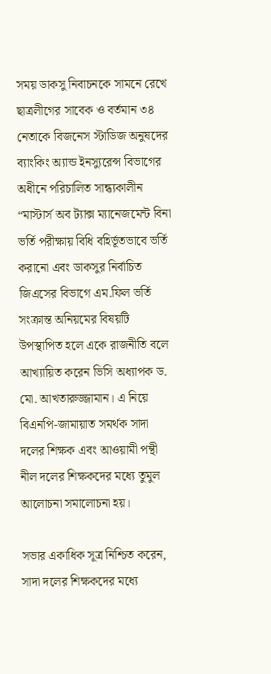সময় ডাকসু নিবাচনকে সামনে রেখে ছাত্রলীগের সাবেক ও বর্তমান ৩৪ নেতাকে বিজনেস স্টাডিজ অনুষদের ব্যাংকিং অ্যান্ড ইনস্যুরেন্স বিভাগের অধীনে পরিচালিত সান্ধ্যকালীন “মাস্টার্স অব ট্যাক্স ম্যানেজমেন্ট বিনা ভর্তি পরীক্ষায় বিধি বহির্ভূতভাবে ভর্তি করানো এবং ডাকসুর নির্বাচিত জিএসের বিভাগে এম.ফিল ভর্তি সংক্রান্ত অনিয়মের বিষয়টি উপস্থাপিত হলে একে রাজনীতি বলে আখ্যায়িত করেন ভিসি অধ্যাপক ড. মো. আখতারুজ্জামান। এ নিয়ে বিএনপি-জামায়াত সমর্থক সাদা দলের শিক্ষক এবং আওয়ামী পন্থী নীল দলের শিক্ষকদের মধ্যে তুমুল আলোচনা সমালোচনা হয়।

সভার একাধিক সূত্র নিশ্চিত করেন, সাদা দলের শিক্ষকদের মধ্যে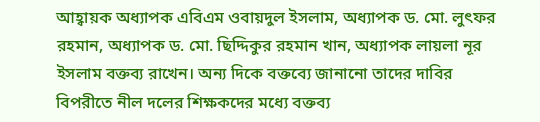আহ্বায়ক অধ্যাপক এবিএম ওবায়দুল ইসলাম, অধ্যাপক ড. মো. লুৎফর রহমান, অধ্যাপক ড. মো. ছিদ্দিকুর রহমান খান, অধ্যাপক লায়লা নূর ইসলাম বক্তব্য রাখেন। অন্য দিকে বক্তব্যে জানানো তাদের দাবির বিপরীতে নীল দলের শিক্ষকদের মধ্যে বক্তব্য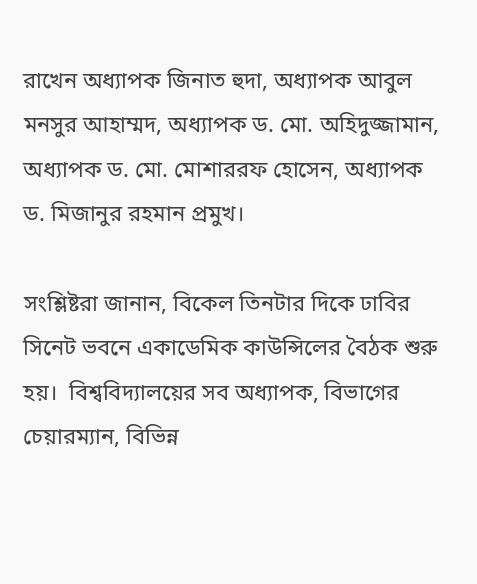রাখেন অধ্যাপক জিনাত হুদা, অধ্যাপক আবুল মনসুর আহাম্মদ, অধ্যাপক ড. মো. অহিদুজ্জামান, অধ্যাপক ড. মো. মোশাররফ হোসেন, অধ্যাপক ড. মিজানুর রহমান প্রমুখ।

সংশ্লিষ্টরা জানান, বিকেল তিনটার দিকে ঢাবির সিনেট ভবনে একাডেমিক কাউন্সিলের বৈঠক শুরু হয়।  বিশ্ববিদ্যালয়ের সব অধ্যাপক, বিভাগের চেয়ারম্যান, বিভিন্ন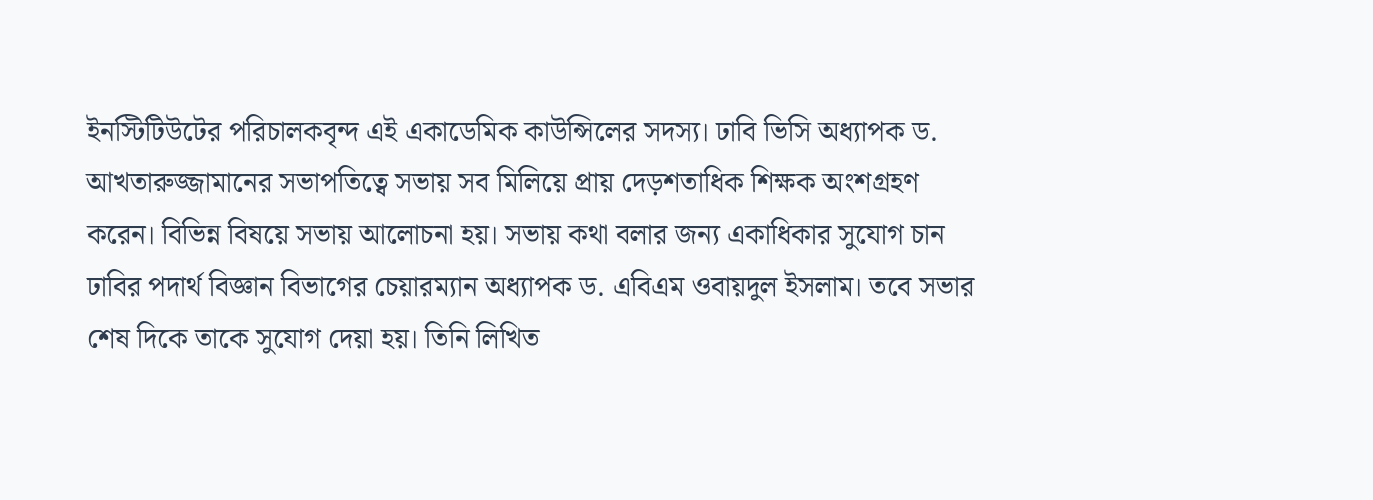ইনস্টিটিউটের পরিচালকবৃন্দ এই একাডেমিক কাউন্সিলের সদস্য। ঢাবি ভিসি অধ্যাপক ড. আখতারুজ্জামানের সভাপতিত্বে সভায় সব মিলিয়ে প্রায় দেড়শতাধিক শিক্ষক অংশগ্রহণ করেন। বিভিন্ন বিষয়ে সভায় আলোচনা হয়। সভায় কথা বলার জন্য একাধিকার সুযোগ চান ঢাবির পদার্থ বিজ্ঞান বিভাগের চেয়ারম্যান অধ্যাপক ড. এবিএম ওবায়দুল ইসলাম। তবে সভার শেষ দিকে তাকে সুযোগ দেয়া হয়। তিনি লিখিত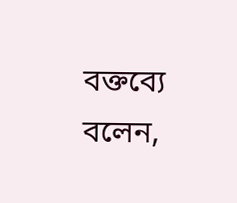বক্তব্যে বলেন,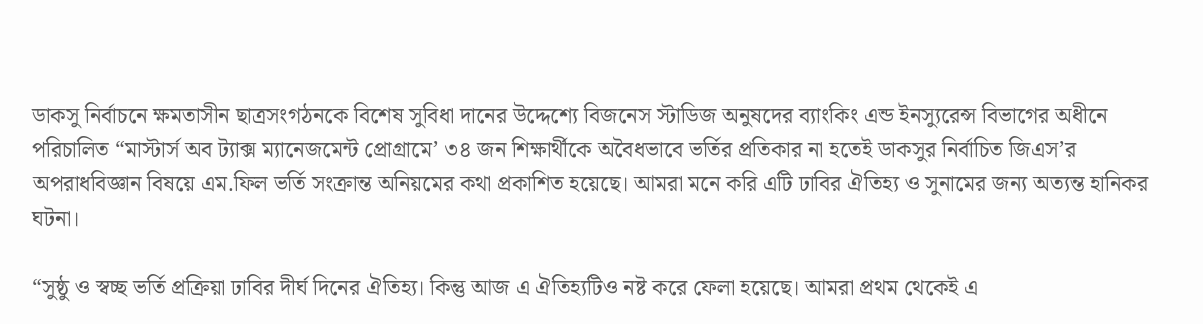ডাকসু নির্বাচনে ক্ষমতাসীন ছাত্রসংগঠনকে বিশেষ সুবিধা দানের উদ্দেশ্যে বিজনেস স্টাডিজ অনুষদের ব্যাংকিং এন্ড ইনস্যুরেন্স বিভাগের অধীনে পরিচালিত “মাস্টার্স অব ট্যাক্স ম্যানেজমেন্ট প্রোগ্রামে’ ৩৪ জন শিক্ষার্থীকে অবৈধভাবে ভর্তির প্রতিকার না হতেই ডাকসুর নির্বাচিত জিএস’র অপরাধবিজ্ঞান বিষয়ে এম.ফিল ভর্তি সংক্রান্ত অনিয়মের কথা প্রকাশিত হয়েছে। আমরা মনে করি এটি ঢাবির ঐতিহ্য ও সুনামের জন্য অত্যন্ত হানিকর ঘটনা।

“সুষ্ঠু ও স্বচ্ছ ভর্তি প্রক্রিয়া ঢাবির দীর্ঘ দিনের ঐতিহ্য। কিন্তু আজ এ ঐতিহ্যটিও নষ্ট করে ফেলা হয়েছে। আমরা প্রথম থেকেই এ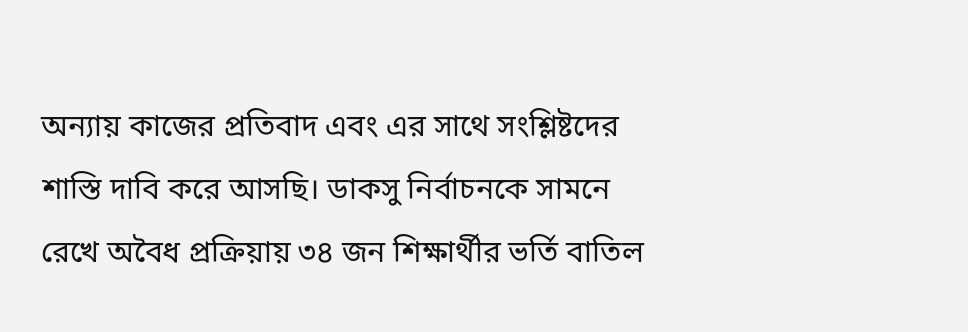অন্যায় কাজের প্রতিবাদ এবং এর সাথে সংশ্লিষ্টদের শাস্তি দাবি করে আসছি। ডাকসু নির্বাচনকে সামনে রেখে অবৈধ প্রক্রিয়ায় ৩৪ জন শিক্ষার্থীর ভর্তি বাতিল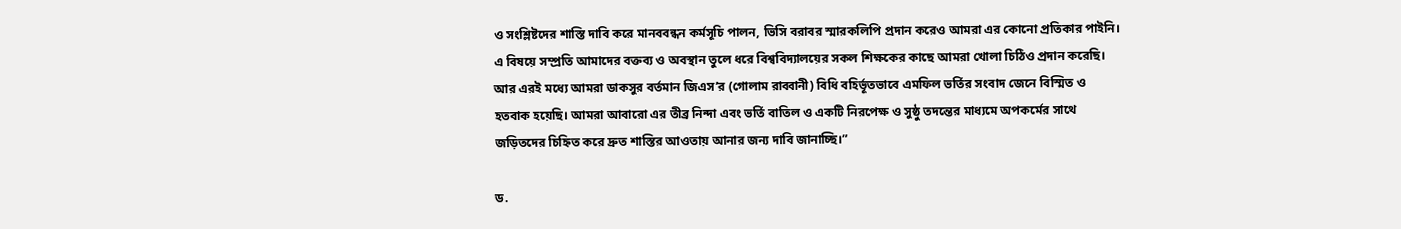ও সংশ্লিষ্টদের শাস্তি দাবি করে মানববন্ধন কর্মসূচি পালন, ভিসি বরাবর স্মারকলিপি প্রদান করেও আমরা এর কোনো প্রতিকার পাইনি। এ বিষয়ে সম্প্রতি আমাদের বক্তব্য ও অবস্থান তুলে ধরে বিশ্ববিদ্যালয়ের সকল শিক্ষকের কাছে আমরা খোলা চিঠিও প্রদান করেছি। আর এরই মধ্যে আমরা ডাকসুর বর্তমান জিএস’র (গোলাম রাব্বানী) বিধি বহির্ভূতভাবে এমফিল ভর্তির সংবাদ জেনে বিস্মিত ও হতবাক হয়েছি। আমরা আবারো এর তীব্র নিন্দা এবং ভর্তি বাতিল ও একটি নিরপেক্ষ ও সুষ্ঠু তদন্তের মাধ্যমে অপকর্মের সাথে জড়িতদের চিহ্নিত করে দ্রুত শাস্তির আওতায় আনার জন্য দাবি জানাচ্ছি।”

ড.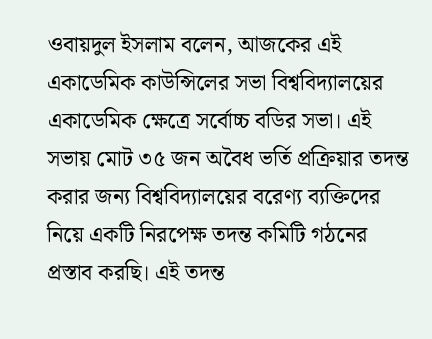ওবায়দুল ইসলাম বলেন, আজকের এই একাডেমিক কাউন্সিলের সভা বিশ্ববিদ্যালয়ের একাডেমিক ক্ষেত্রে সর্বোচ্চ বডির সভা। এই সভায় মোট ৩৫ জন অবৈধ ভর্তি প্রক্রিয়ার তদন্ত করার জন্য বিশ্ববিদ্যালয়ের বরেণ্য ব্যক্তিদের নিয়ে একটি নিরপেক্ষ তদন্ত কমিটি গঠনের প্রস্তাব করছি। এই তদন্ত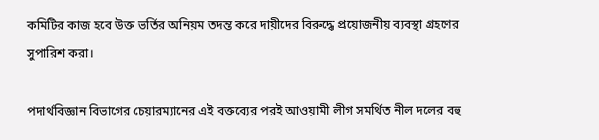কমিটির কাজ হবে উক্ত ভর্তির অনিয়ম তদন্ত করে দায়ীদের বিরুদ্ধে প্রয়োজনীয় ব্যবস্থা গ্রহণের সুপারিশ করা।

পদার্থবিজ্ঞান বিভাগের চেয়ারম্যানের এই বক্তব্যের পরই আওয়ামী লীগ সমর্থিত নীল দলের বহু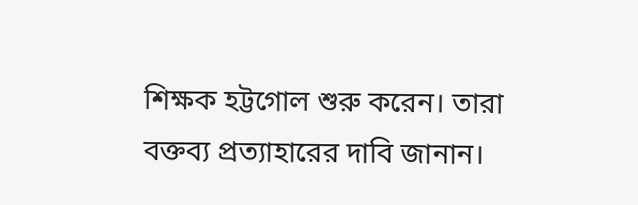শিক্ষক হট্টগোল শুরু করেন। তারা বক্তব্য প্রত্যাহারের দাবি জানান।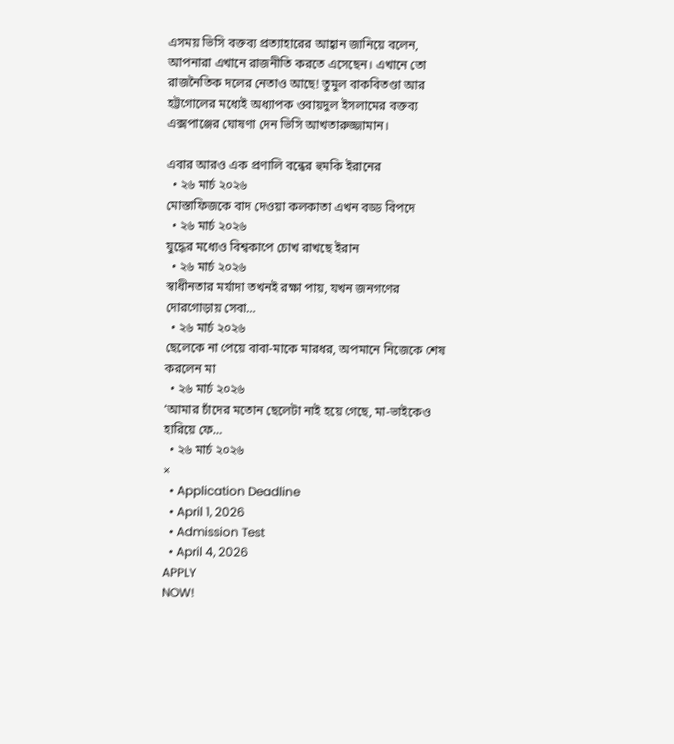এসময় ভিসি বক্তব্য প্রত্যাহারের আহ্বান জানিয়ে বলেন, আপনারা এখানে রাজনীতি করতে এসেছেন। এখানে তো রাজনৈতিক দলের নেতাও আছে! তুমুল বাকবিতণ্ডা আর হট্টগোলের মধ্যেই অধ্যাপক ওবায়দুল ইসলামের বক্তব্য এক্সপাঞ্জের ঘোষণা দেন ভিসি আখতারুজ্জামান।

এবার আরও এক প্রণালি বন্ধের হুমকি ইরানের
  • ২৬ মার্চ ২০২৬
মোস্তাফিজকে বাদ দেওয়া কলকাতা এখন বড্ড বিপদে
  • ২৬ মার্চ ২০২৬
যুদ্ধের মধ্যেও বিশ্বকাপে চোখ রাখছে ইরান
  • ২৬ মার্চ ২০২৬
স্বাধীনতার মর্যাদা তখনই রক্ষা পায়, যখন জনগণের দোরগোড়ায় সেবা…
  • ২৬ মার্চ ২০২৬
ছেলেকে না পেয়ে বাবা-মাকে মারধর, অপমানে নিজেকে শেষ করলেন মা
  • ২৬ মার্চ ২০২৬
‘আমার চাঁদের মতোন ছেলেটা নাই হয়ে গেছে, মা-ভাইকেও হারিয়ে ফে…
  • ২৬ মার্চ ২০২৬
×
  • Application Deadline
  • April 1, 2026
  • Admission Test
  • April 4, 2026
APPLY
NOW!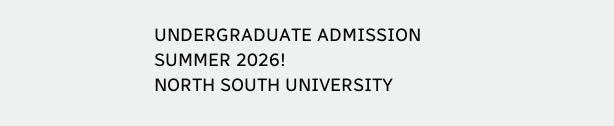UNDERGRADUATE ADMISSION
SUMMER 2026!
NORTH SOUTH UNIVERSITY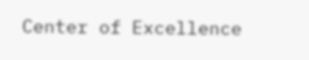Center of Excellence